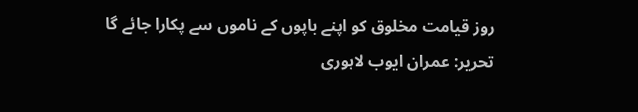روز قیامت مخلوق کو اپنے باپوں کے ناموں سے پکارا جائے گا
تحریر: عمران ایوب لاہوری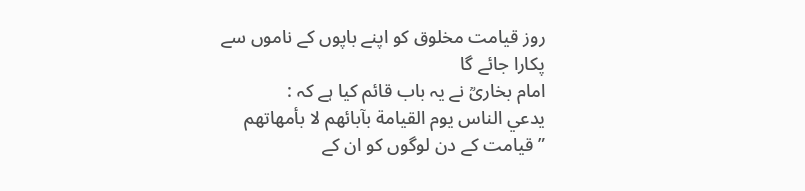روز قیامت مخلوق کو اپنے باپوں کے ناموں سے پکارا جائے گا
امام بخاریؒ نے یہ باب قائم کیا ہے کہ :
يدعي الناس يوم القيامة بآبائهم لا بأمهاتهم
”قیامت کے دن لوگوں کو ان کے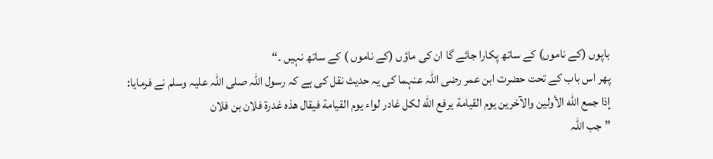باپوں (کے ناموں) کے ساتھ پکارا جائے گا ان کی ماؤں (کے ناموں ) کے ساتھ نہیں ۔“
پھر اس باب کے تحت حضرت ابن عمر رضی اللہ عنہما کی یہ حدیث نقل کی ہے کہ رسول اللہ صلی اللہ علیہ وسلم نے فرمایا:
إذا جمع الله الأولين والآخرين يوم القيامة يرفع الله لكل غادر لواء يوم القيامة فيقال هذه غدرة فلان بن فلان
”جب اللہ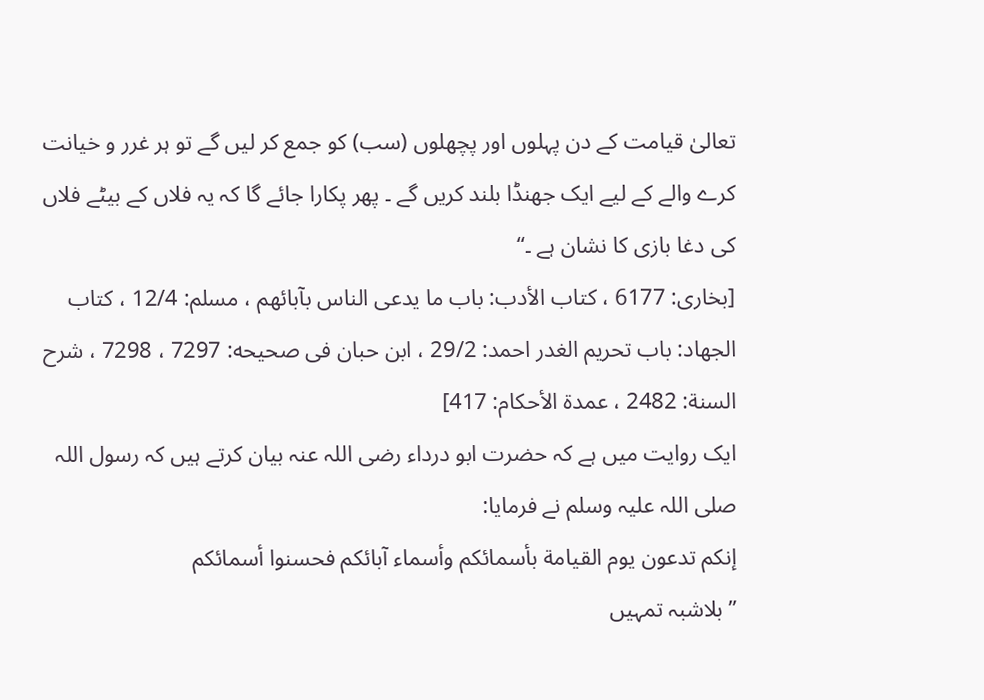تعالیٰ قیامت کے دن پہلوں اور پچھلوں (سب) کو جمع کر لیں گے تو ہر غرر و خیانت کرے والے کے لیے ایک جھنڈا بلند کریں گے ۔ پھر پکارا جائے گا کہ یہ فلاں کے بیٹے فلاں کی دغا بازی کا نشان ہے ۔“
[بخارى: 6177 ، كتاب الأدب: باب ما يدعى الناس بآبائهم ، مسلم: 12/4 ، كتاب الجهاد: باب تحريم الغدر احمد: 29/2 ، ابن حبان فى صحيحه: 7297 ، 7298 ، شرح السنة: 2482 ، عمدة الأحكام: 417]
ایک روایت میں ہے کہ حضرت ابو درداء رضی اللہ عنہ بیان کرتے ہیں کہ رسول اللہ صلی اللہ علیہ وسلم نے فرمایا:
إنكم تدعون يوم القيامة بأسمائكم وأسماء آبائكم فحسنوا أسمائكم
”بلاشبہ تمہیں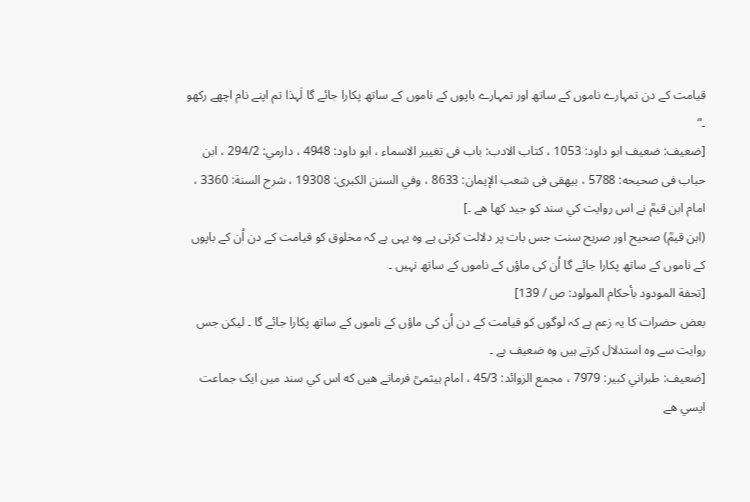قیامت کے دن تمہارے ناموں کے ساتھ اور تمہارے باپوں کے ناموں کے ساتھ پکارا جائے گا لٰہذا تم اپنے نام اچھے رکھو ۔“
[ضعيف: ضعيف ابو داود: 1053 ، كتاب الادب: باب فى تغيير الاسماء ، ابو داود: 4948 ، دارمي: 294/2 ، ابن حباب فى صحيحه: 5788 ، بيهقى فى شعب الإيمان: 8633 ، وفي السنن الكبرى: 19308 ، شرح السنة: 3360 ، امام ابن قيمؒ نے اس روايت كي سند كو جيد كها هے ۔]
(ابن قیمؒ) صحیح اور صریح سنت جس بات پر دلالت کرتی ہے وہ یہی ہے کہ مخلوق کو قیامت کے دن اُن کے باپوں کے ناموں کے ساتھ پکارا جائے گا اُن کی ماؤں کے ناموں کے ساتھ نہیں ۔
[تحفة المودود بأحكام المولود: ص / 139]
بعض حضرات کا یہ زعم ہے کہ لوگوں کو قیامت کے دن اُن کی ماؤں کے ناموں کے ساتھ پکارا جائے گا ۔ لیکن جس روایت سے وہ استدلال کرتے ہیں وہ ضعیف ہے ۔
[ضعيف: طبراني كبير: 7979 ، مجمع الزوائد: 45/3 ، امام ہیثمیؒ فرماتے هيں كه اس كي سند ميں ايک جماعت ايسي هے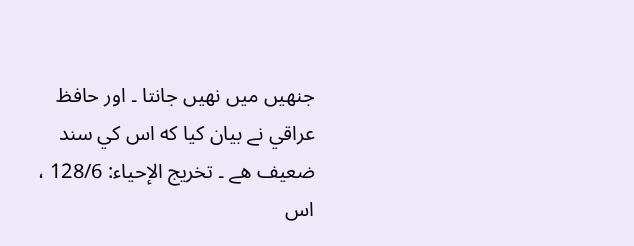جنهيں ميں نهيں جانتا ۔ اور حافظ عراقي نے بيان كيا كه اس كي سند ضعيف هے ۔ تخريج الإحياء: 128/6 ، اس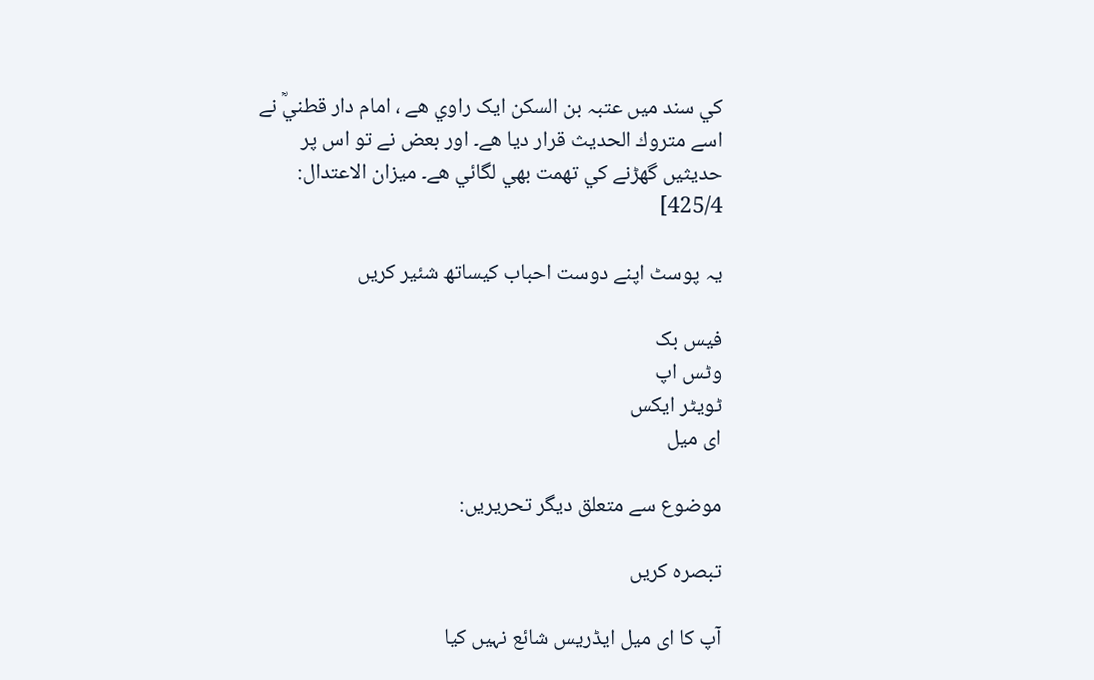كي سند ميں عتبہ بن السكن ايک راوي هے ، امام دار قطنيؒ نے اسے متروك الحديث قرار ديا هے۔ اور بعض نے تو اس پر حديثيں گهڑنے كي تهمت بهي لگائي هے۔ ميزان الاعتدال: 425/4]

یہ پوسٹ اپنے دوست احباب کیساتھ شئیر کریں

فیس بک
وٹس اپ
ٹویٹر ایکس
ای میل

موضوع سے متعلق دیگر تحریریں:

تبصرہ کریں

آپ کا ای میل ایڈریس شائع نہیں کیا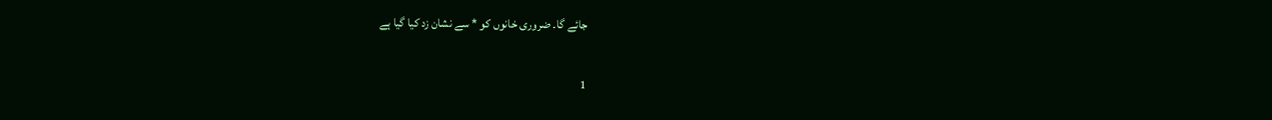جائے گا۔ ضروری خانوں کو * سے نشان زد کیا گیا ہے

1